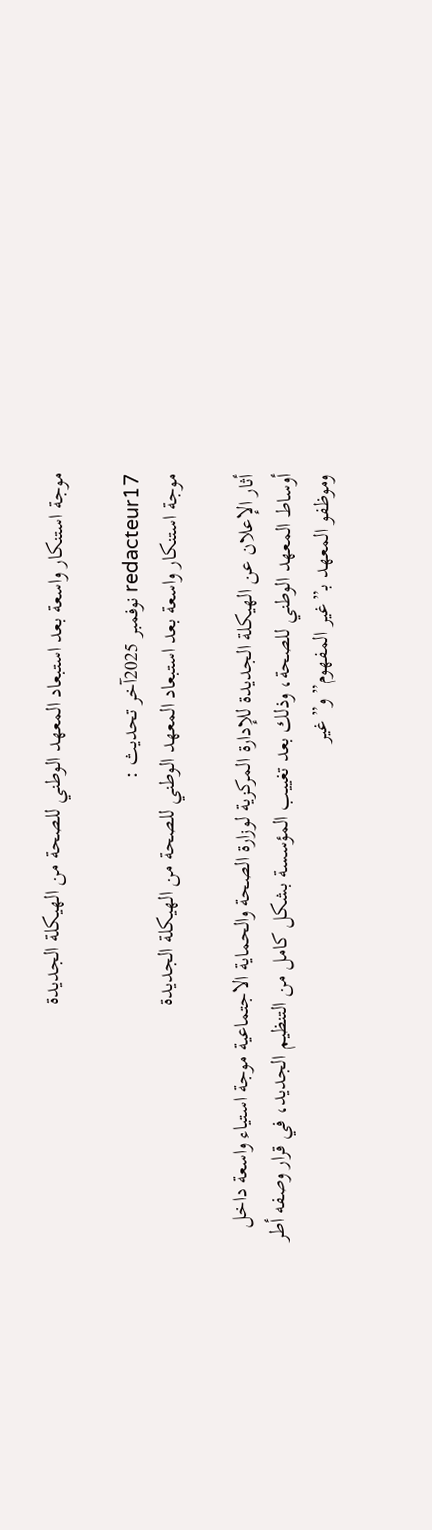موجة استنكار واسعة بعد استبعاد المعهد الوطني للصحة من الهيكلة الجديدة

redacteur17 نوفمبر 2025آخر تحديث :
موجة استنكار واسعة بعد استبعاد المعهد الوطني للصحة من الهيكلة الجديدة

أثار الإعلان عن الهيكلة الجديدة للإدارة المركزية لوزارة الصحة والحماية الاجتماعية موجة استياء واسعة داخل أوساط المعهد الوطني للصحة، وذلك بعد تغييب المؤسسة بشكل كامل من التنظيم الجديد، في قرار وصفه أطر وموظفو المعهد بـ”غير المفهوم” و”غير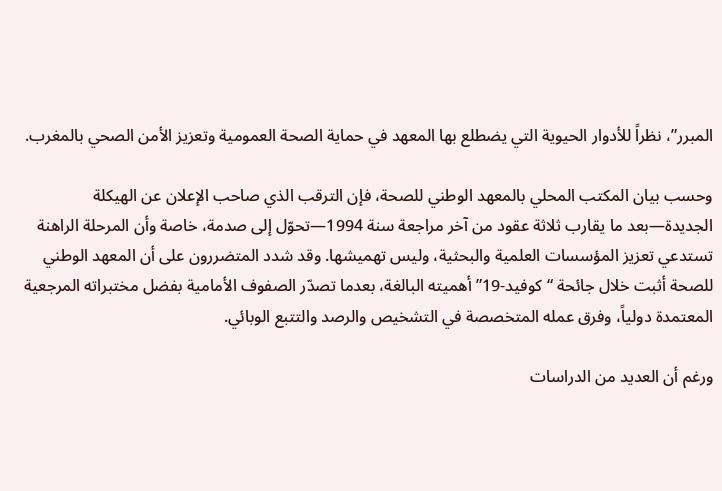المبرر”، نظراً للأدوار الحيوية التي يضطلع بها المعهد في حماية الصحة العمومية وتعزيز الأمن الصحي بالمغرب.

وحسب بيان المكتب المحلي بالمعهد الوطني للصحة، فإن الترقب الذي صاحب الإعلان عن الهيكلة الجديدة—بعد ما يقارب ثلاثة عقود من آخر مراجعة سنة 1994—تحوّل إلى صدمة، خاصة وأن المرحلة الراهنة تستدعي تعزيز المؤسسات العلمية والبحثية، وليس تهميشها. وقد شدد المتضررون على أن المعهد الوطني للصحة أثبت خلال جائحة “كوفيد-19” أهميته البالغة، بعدما تصدّر الصفوف الأمامية بفضل مختبراته المرجعية المعتمدة دولياً، وفرق عمله المتخصصة في التشخيص والرصد والتتبع الوبائي.

ورغم أن العديد من الدراسات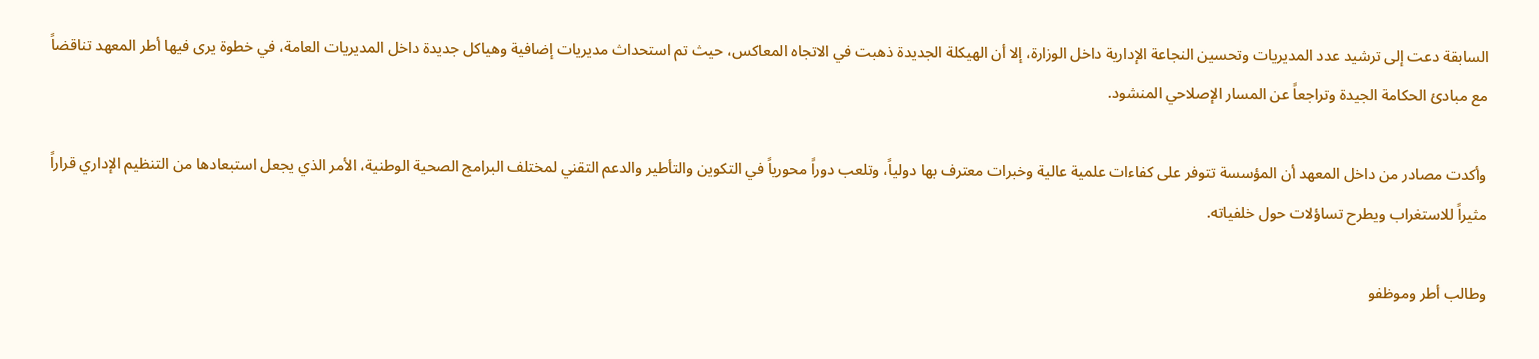السابقة دعت إلى ترشيد عدد المديريات وتحسين النجاعة الإدارية داخل الوزارة، إلا أن الهيكلة الجديدة ذهبت في الاتجاه المعاكس، حيث تم استحداث مديريات إضافية وهياكل جديدة داخل المديريات العامة، في خطوة يرى فيها أطر المعهد تناقضاً مع مبادئ الحكامة الجيدة وتراجعاً عن المسار الإصلاحي المنشود.

وأكدت مصادر من داخل المعهد أن المؤسسة تتوفر على كفاءات علمية عالية وخبرات معترف بها دولياً، وتلعب دوراً محورياً في التكوين والتأطير والدعم التقني لمختلف البرامج الصحية الوطنية، الأمر الذي يجعل استبعادها من التنظيم الإداري قراراً مثيراً للاستغراب ويطرح تساؤلات حول خلفياته.

وطالب أطر وموظفو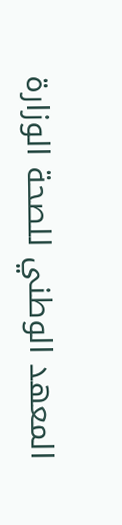المعهد الوطني للصحة الوزارة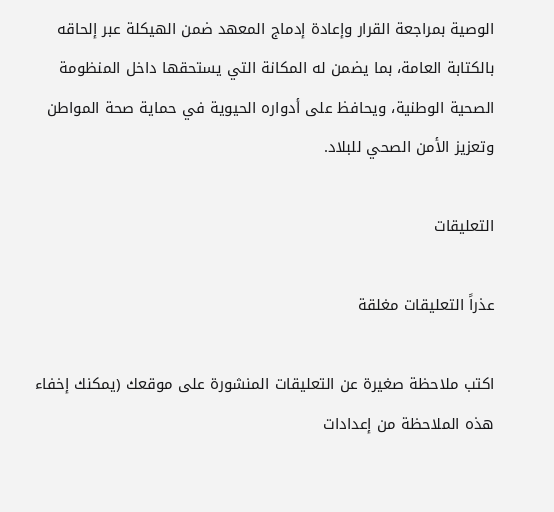الوصية بمراجعة القرار وإعادة إدماج المعهد ضمن الهيكلة عبر إلحاقه بالكتابة العامة، بما يضمن له المكانة التي يستحقها داخل المنظومة الصحية الوطنية، ويحافظ على أدواره الحيوية في حماية صحة المواطن وتعزيز الأمن الصحي للبلاد.

التعليقات

عذراً التعليقات مغلقة

اكتب ملاحظة صغيرة عن التعليقات المنشورة على موقعك (يمكنك إخفاء هذه الملاحظة من إعدادات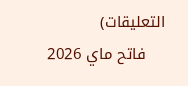التعليقات)
    فاتح ماي 2026